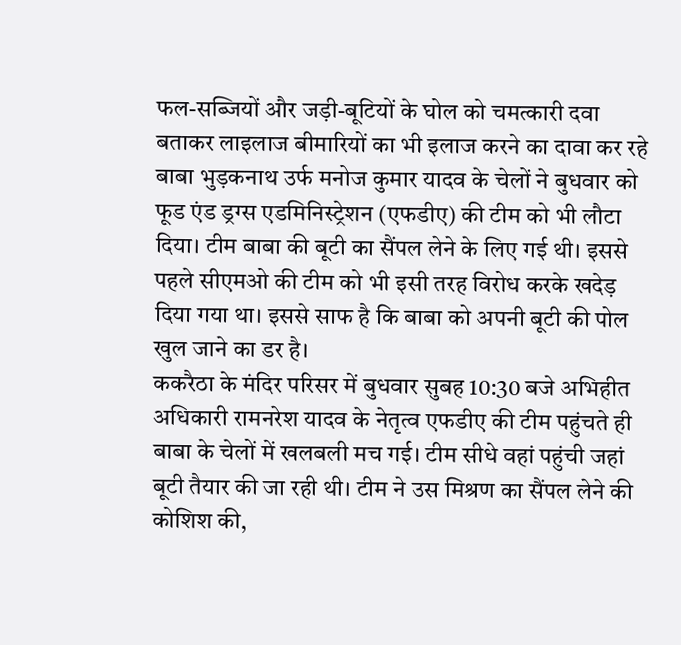फल-सब्जियों और जड़ी-बूटियों के घोल को चमत्कारी दवा बताकर लाइलाज बीमारियों का भी इलाज करने का दावा कर रहे बाबा भुड़कनाथ उर्फ मनोज कुमार यादव के चेलों ने बुधवार को फूड एंड ड्रग्स एडमिनिस्ट्रेशन (एफडीए) की टीम को भी लौटा दिया। टीम बाबा की बूटी का सैंपल लेने के लिए गई थी। इससे पहले सीएमओ की टीम को भी इसी तरह विरोध करके खदेड़ दिया गया था। इससे साफ है कि बाबा को अपनी बूटी की पोल खुल जाने का डर है।
ककरैठा के मंदिर परिसर में बुधवार सुबह 10:30 बजे अभिहीत अधिकारी रामनरेश यादव के नेतृत्व एफडीए की टीम पहुंचते ही बाबा के चेलों में खलबली मच गई। टीम सीधे वहां पहुंची जहां बूटी तैयार की जा रही थी। टीम ने उस मिश्रण का सैंपल लेने की कोशिश की,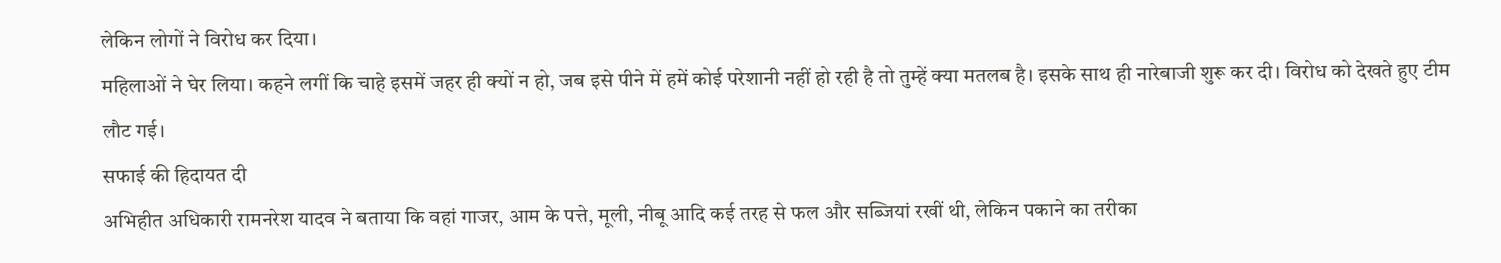लेकिन लोगों ने विरोध कर दिया।
महिलाओं ने घेर लिया। कहने लगीं कि चाहे इसमें जहर ही क्यों न हो, जब इसे पीने में हमें कोई परेशानी नहीं हो रही है तो तुम्हें क्या मतलब है। इसके साथ ही नारेबाजी शुरू कर दी। विरोध को देखते हुए टीम लौट गई।
सफाई की हिदायत दी
अभिहीत अधिकारी रामनरेश यादव ने बताया कि वहां गाजर, आम के पत्ते, मूली, नीबू आदि कई तरह से फल और सब्जियां रखीं थी, लेकिन पकाने का तरीका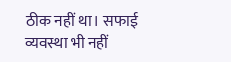ठीक नहीं था। सफाई व्यवस्था भी नहीं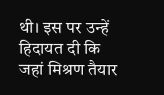थी। इस पर उन्हें हिदायत दी कि जहां मिश्रण तैयार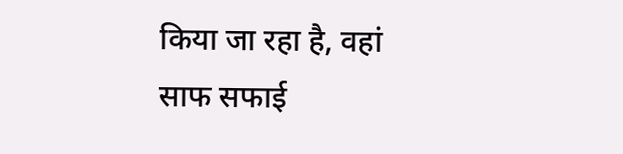किया जा रहा है, वहां साफ सफाई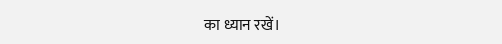का ध्यान रखें।